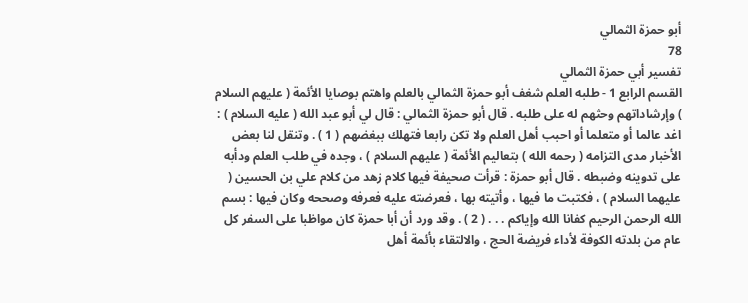أبو حمزة الثمالي
78
تفسير أبي حمزة الثمالي
القسم الرابع 1 - طلبه العلم شغف أبو حمزة الثمالي بالعلم واهتم بوصايا الأئمة ( عليهم السلام ) وإرشاداتهم وحثهم له على طلبه . قال أبو حمزة الثمالي : قال لي أبو عبد الله ( عليه السلام ) : اغد عالما أو متعلما أو احبب أهل العلم ولا تكن رابعا فتهلك ببغضهم ( 1 ) . وتنقل لنا بعض الأخبار مدى التزامه ( رحمه الله ) بتعاليم الأئمة ( عليهم السلام ) ، وجده في طلب العلم ودأبه على تدوينه وضبطه . قال أبو حمزة : قرأت صحيفة فيها كلام زهد من كلام علي بن الحسين ( عليهما السلام ) ، فكتبت ما فيها ، وأتيته بها ، فعرضته عليه فعرفه وصححه وكان فيها : بسم الله الرحمن الرحيم كفانا الله وإياكم . . . ( 2 ) . وقد ورد أن أبا حمزة كان مواظبا على السفر كل عام من بلدته الكوفة لأداء فريضة الحج ، والالتقاء بأئمة أهل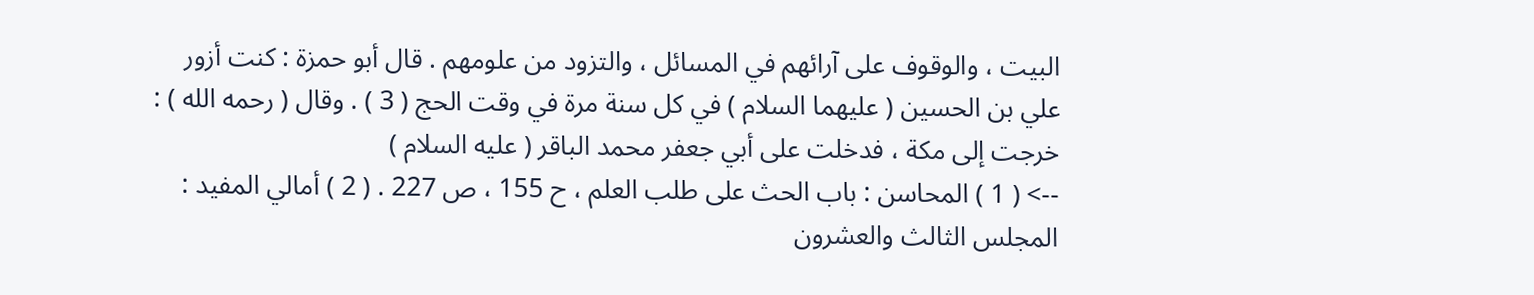البيت ، والوقوف على آرائهم في المسائل ، والتزود من علومهم . قال أبو حمزة : كنت أزور علي بن الحسين ( عليهما السلام ) في كل سنة مرة في وقت الحج ( 3 ) . وقال ( رحمه الله ) : خرجت إلى مكة ، فدخلت على أبي جعفر محمد الباقر ( عليه السلام )
--> ( 1 ) المحاسن : باب الحث على طلب العلم ، ح 155 ، ص 227 . ( 2 ) أمالي المفيد : المجلس الثالث والعشرون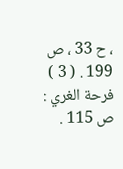، ح 33 ، ص 199 . ( 3 ) فرحة الغري : ص 115 .